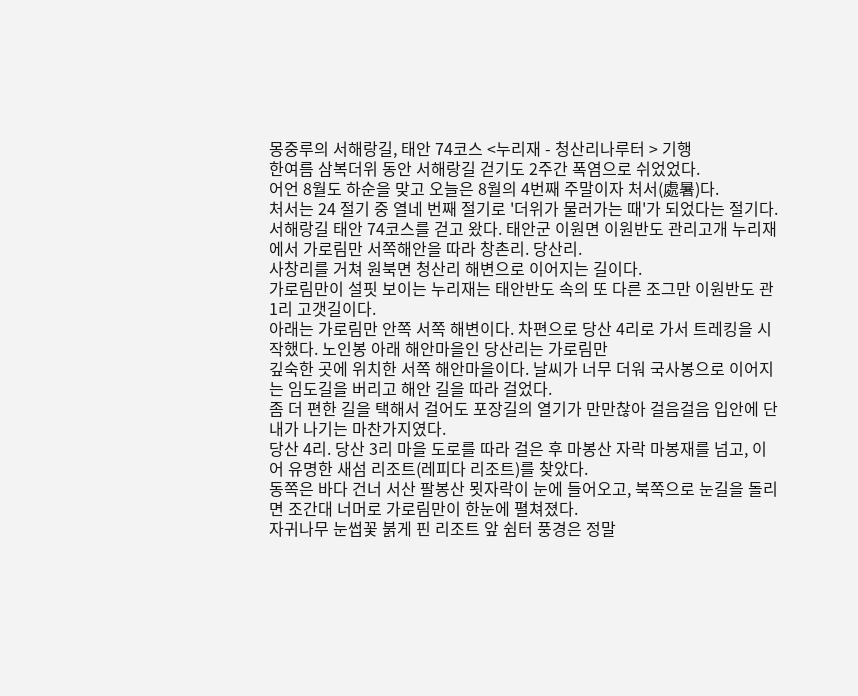몽중루의 서해랑길, 태안 74코스 <누리재 - 청산리나루터 > 기행
한여름 삼복더위 동안 서해랑길 걷기도 2주간 폭염으로 쉬었었다.
어언 8월도 하순을 맞고 오늘은 8월의 4번째 주말이자 처서(處暑)다.
처서는 24 절기 중 열네 번째 절기로 '더위가 물러가는 때'가 되었다는 절기다.
서해랑길 태안 74코스를 걷고 왔다. 태안군 이원면 이원반도 관리고개 누리재에서 가로림만 서쪽해안을 따라 창촌리. 당산리.
사창리를 거쳐 원북면 청산리 해변으로 이어지는 길이다.
가로림만이 설핏 보이는 누리재는 태안반도 속의 또 다른 조그만 이원반도 관 1리 고갯길이다.
아래는 가로림만 안쪽 서쪽 해변이다. 차편으로 당산 4리로 가서 트레킹을 시작했다. 노인봉 아래 해안마을인 당산리는 가로림만
깊숙한 곳에 위치한 서쪽 해안마을이다. 날씨가 너무 더워 국사봉으로 이어지는 임도길을 버리고 해안 길을 따라 걸었다.
좀 더 편한 길을 택해서 걸어도 포장길의 열기가 만만찮아 걸음걸음 입안에 단내가 나기는 마찬가지였다.
당산 4리. 당산 3리 마을 도로를 따라 걸은 후 마봉산 자락 마봉재를 넘고, 이어 유명한 새섬 리조트(레피다 리조트)를 찾았다.
동쪽은 바다 건너 서산 팔봉산 묏자락이 눈에 들어오고, 북쪽으로 눈길을 돌리면 조간대 너머로 가로림만이 한눈에 펼쳐졌다.
자귀나무 눈썹꽃 붉게 핀 리조트 앞 쉼터 풍경은 정말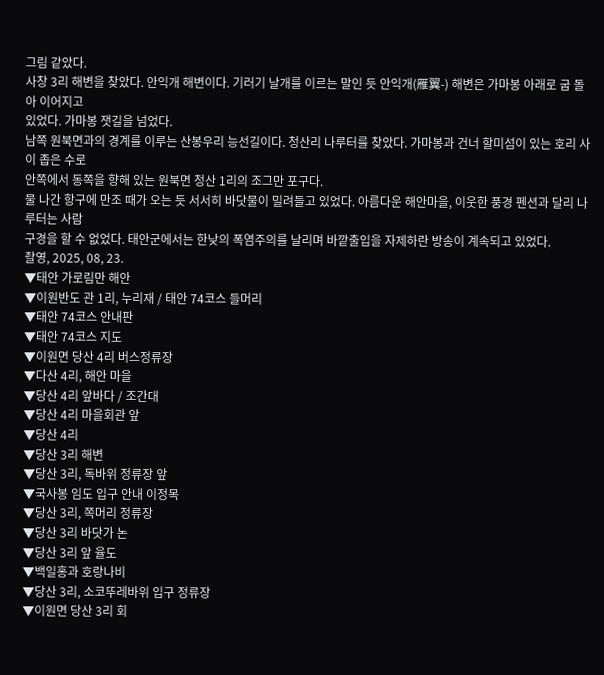그림 같았다.
사창 3리 해변을 찾았다. 안익개 해변이다. 기러기 날개를 이르는 말인 듯 안익개(雁翼-) 해변은 가마봉 아래로 굽 돌아 이어지고
있었다. 가마봉 잿길을 넘었다.
남쪽 원북면과의 경계를 이루는 산봉우리 능선길이다. 청산리 나루터를 찾았다. 가마봉과 건너 할미섬이 있는 호리 사이 좁은 수로
안쪽에서 동쪽을 향해 있는 원북면 청산 1리의 조그만 포구다.
물 나간 항구에 만조 때가 오는 듯 서서히 바닷물이 밀려들고 있었다. 아름다운 해안마을, 이웃한 풍경 펜션과 달리 나루터는 사람
구경을 할 수 없었다. 태안군에서는 한낮의 폭염주의를 날리며 바깥출입을 자제하란 방송이 계속되고 있었다.
촬영, 2025, 08, 23.
▼태안 가로림만 해안
▼이원반도 관 1리, 누리재 / 태안 74코스 들머리
▼태안 74코스 안내판
▼태안 74코스 지도
▼이원면 당산 4리 버스정류장
▼다산 4리, 해안 마을
▼당산 4리 앞바다 / 조간대
▼당산 4리 마을회관 앞
▼당산 4리
▼당산 3리 해변
▼당산 3리, 독바위 정류장 앞
▼국사봉 임도 입구 안내 이정목
▼당산 3리, 쪽머리 정류장
▼당산 3리 바닷가 논
▼당산 3리 앞 율도
▼백일홍과 호랑나비
▼당산 3리, 소코뚜레바위 입구 정류장
▼이원면 당산 3리 회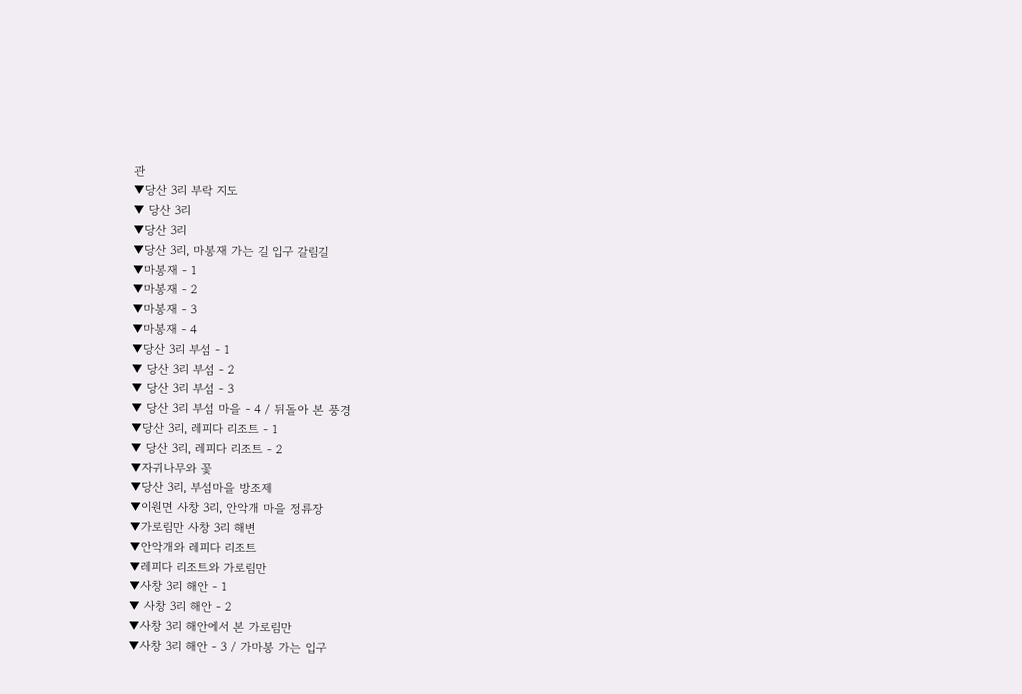관
▼당산 3리 부락 지도
▼ 당산 3리
▼당산 3리
▼당산 3리, 마봉재 가는 길 입구 갈림길
▼마봉재 - 1
▼마봉재 - 2
▼마봉재 - 3
▼마봉재 - 4
▼당산 3리 부섬 - 1
▼ 당산 3리 부섬 - 2
▼ 당산 3리 부섬 - 3
▼ 당산 3리 부섬 마을 - 4 / 뒤돌아 본 풍경
▼당산 3리, 레피다 리조트 - 1
▼ 당산 3리, 레피다 리조트 - 2
▼자귀나무와 꽃
▼당산 3리, 부섬마을 방조제
▼이원면 사창 3리, 안악개 마을 정류장
▼가로림만 사창 3리 해변
▼안악개와 레피다 리조트
▼레피다 리조트와 가로림만
▼사창 3리 해안 - 1
▼ 사창 3리 해안 - 2
▼사창 3리 해안에서 본 가로림만
▼사창 3리 해안 - 3 / 가마봉 가는 입구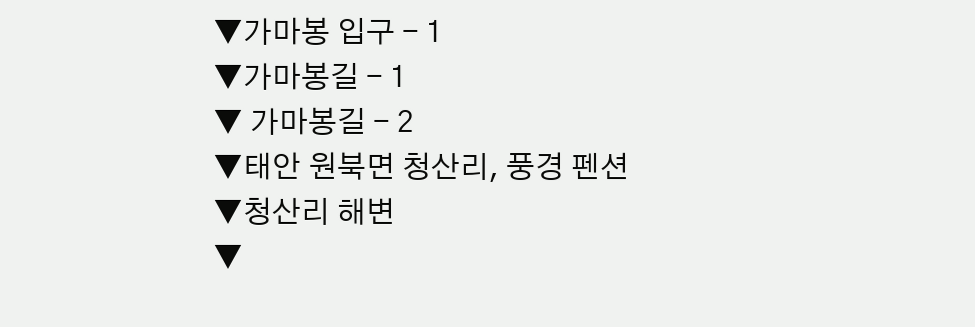▼가마봉 입구 - 1
▼가마봉길 - 1
▼ 가마봉길 - 2
▼태안 원북면 청산리, 풍경 펜션
▼청산리 해변
▼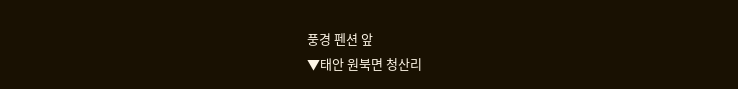풍경 펜션 앞
▼태안 원북면 청산리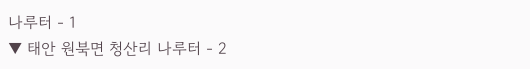나루터 - 1
▼ 태안 원북면 청산리 나루터 - 2